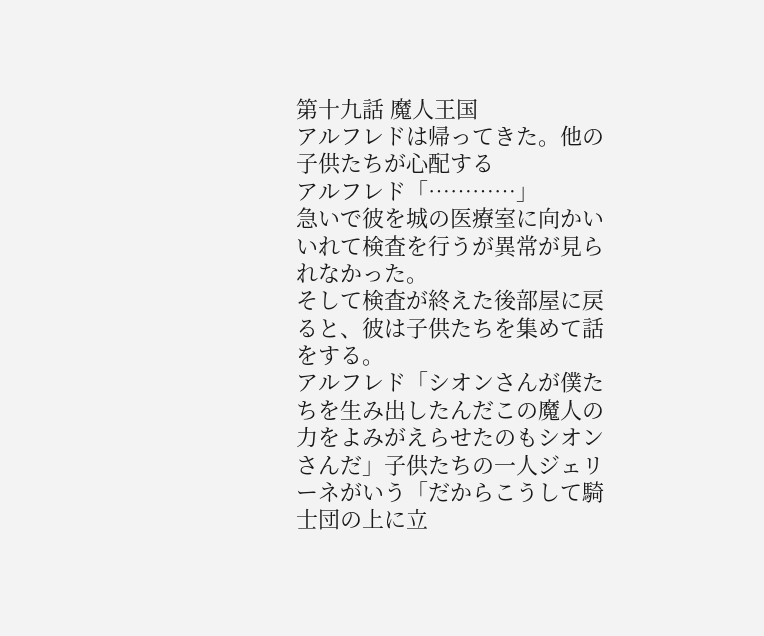第十九話 魔人王国
アルフレドは帰ってきた。他の子供たちが心配する
アルフレド「…………」
急いで彼を城の医療室に向かいいれて検査を行うが異常が見られなかった。
そして検査が終えた後部屋に戻ると、彼は子供たちを集めて話をする。
アルフレド「シオンさんが僕たちを生み出したんだこの魔人の力をよみがえらせたのもシオンさんだ」子供たちの一人ジェリーネがいう「だからこうして騎士団の上に立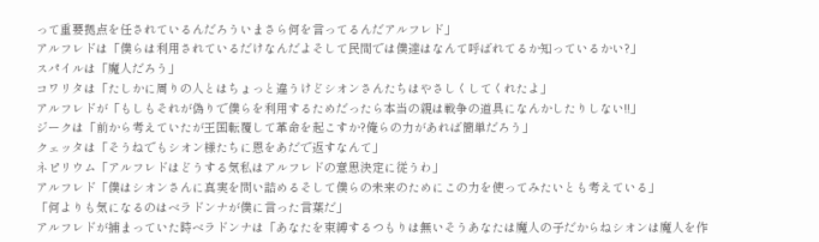って重要拠点を任されているんだろういまさら何を言ってるんだアルフレド」
アルフレドは「僕らは利用されているだけなんだよそして民間では僕達はなんて呼ばれてるか知っているかい?」
スパイルは「魔人だろう」
コワリタは「たしかに周りの人とはちょっと違うけどシオンさんたちはやさしくしてくれたよ」
アルフレドが「もしもそれが偽りで僕らを利用するためだったら本当の親は戦争の道具になんかしたりしない!!」
ジークは「前から考えていたが王国転覆して革命を起こすか?俺らの力があれば簡単だろう」
クェッタは「そうねでもシオン様たちに恩をあだで返すなんて」
ネピリウム「アルフレドはどうする気私はアルフレドの意思決定に従うわ」
アルフレド「僕はシオンさんに真実を問い詰めるそして僕らの未来のためにこの力を使ってみたいとも考えている」
「何よりも気になるのはベラドンナが僕に言った言葉だ」
アルフレドが捕まっていた時ベラドンナは「あなたを束縛するつもりは無いそうあなたは魔人の子だからねシオンは魔人を作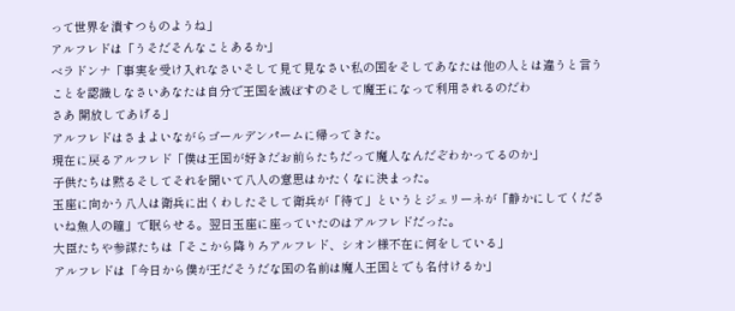って世界を潰すつものようね」
アルフレドは「うそだそんなことあるか」
ベラドンナ「事実を受け入れなさいそして見て見なさい私の国をそしてあなたは他の人とは違うと言うことを認識しなさいあなたは自分で王国を滅ぼすのそして魔王になって利用されるのだわ
さあ 開放してあげる」
アルフレドはさまよいながらゴールデンパームに帰ってきた。
現在に戻るアルフレド「僕は王国が好きだお前らたちだって魔人なんだぞわかってるのか」
子供たちは黙るそしてそれを聞いて八人の意思はかたくなに決まった。
玉座に向かう八人は衛兵に出くわしたそして衛兵が「待て」というとジェリーネが「静かにしてくださいね魚人の瞳」で眠らせる。翌日玉座に座っていたのはアルフレドだった。
大臣たちや参謀たちは「そこから降りろアルフレド、シオン様不在に何をしている」
アルフレドは「今日から僕が王だそうだな国の名前は魔人王国とでも名付けるか」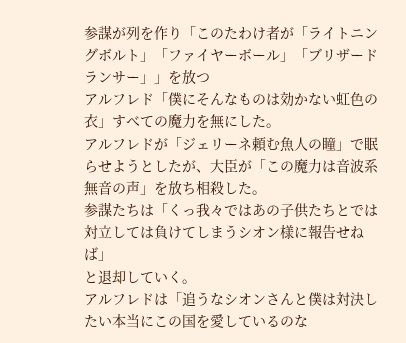参謀が列を作り「このたわけ者が「ライトニングボルト」「ファイヤーボール」「ブリザードランサー」」を放つ
アルフレド「僕にそんなものは効かない虹色の衣」すべての魔力を無にした。
アルフレドが「ジェリーネ頼む魚人の瞳」で眠らせようとしたが、大臣が「この魔力は音波系無音の声」を放ち相殺した。
参謀たちは「くっ我々ではあの子供たちとでは対立しては負けてしまうシオン様に報告せねば」
と退却していく。
アルフレドは「追うなシオンさんと僕は対決したい本当にこの国を愛しているのな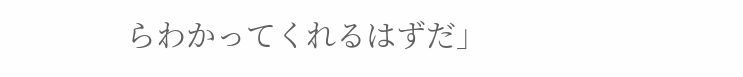らわかってくれるはずだ」